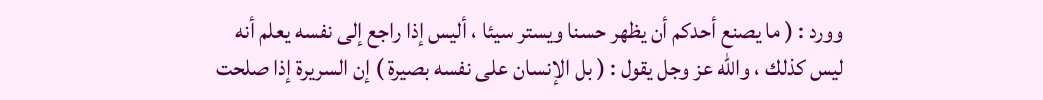وورد : ( ما يصنع أحدكم أن يظهر حسنا ويستر سيئا ، أليس إذا راجع إلى نفسه يعلم أنه
ليس كذلك ، والله عز وجل يقول : ( بل الإنسان على نفسه بصيرة ) إن السريرة إذا صلحت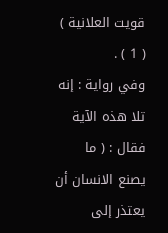قويت العلانية ) ( 1 ) .
وفي رواية : إنه تلا هذه الآية فقال : ( ما يصنع الانسان أن يعتذر إلى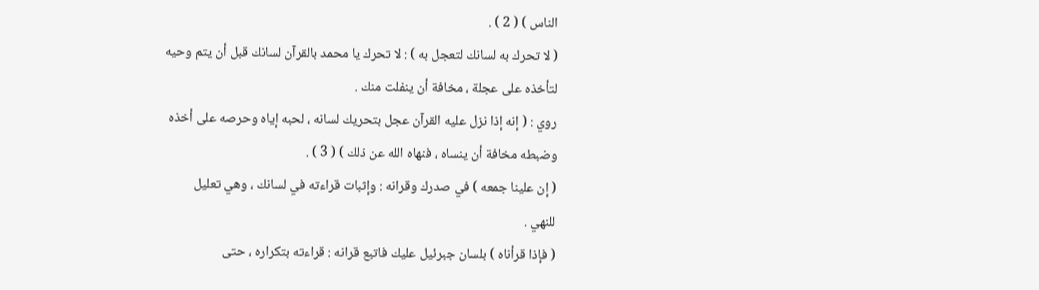الناس ) ( 2 ) .
( لا تحرك به لسانك لتعجل به ) : لا تحرك يا محمد بالقرآن لسانك قبل أن يتم وحيه
لتأخذه على عجلة ، مخافة أن ينفلت منك .
روي : ( إنه إذا نزل عليه القرآن عجل بتحريك لسانه ، لحبه إياه وحرصه على أخذه
وضبطه مخافة أن ينساه ، فنهاه الله عن ذلك ) ( 3 ) .
( إن علينا جمعه ) في صدرك وقرانه : وإثبات قراءته في لسانك ، وهي تعليل
للنهي .
( فإذا قرأناه ) بلسان جبرئيل عليك فاتبع قرانه : قراءته بتكراره ، حتى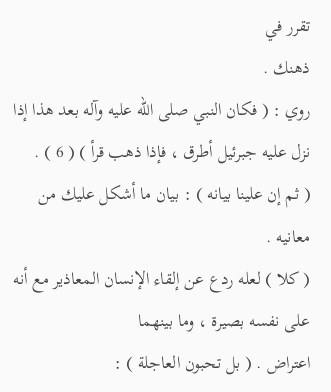تقرر في
ذهنك .
روي : ( فكان النبي صلى الله عليه وآله بعد هذا إذا نزل عليه جبرئيل أطرق ، فإذا ذهب قرأ ) ( 6 ) .
( ثم إن علينا بيانه ) : بيان ما أشكل عليك من معانيه .
( كلا ) لعله ردع عن إلقاء الإنسان المعاذير مع أنه على نفسه بصيرة ، وما بينهما
اعتراض . ( بل تحبون العاجلة ) :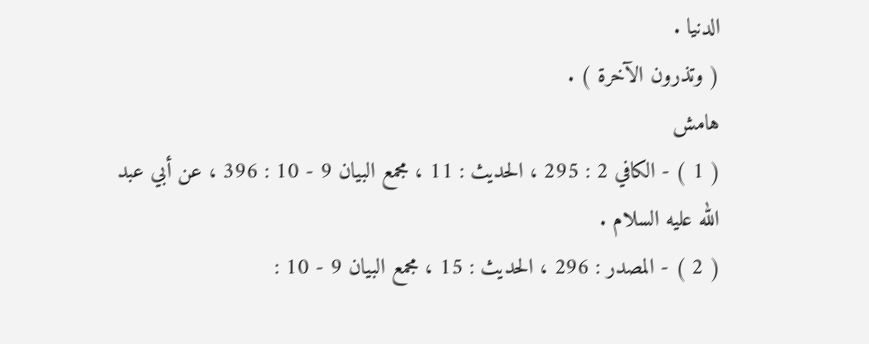الدنيا .
( وتذرون الآخرة ) .
هامش
( 1 ) - الكافي 2 : 295 ، الحديث : 11 ، مجمع البيان 9 - 10 : 396 ، عن أبي عبد الله عليه السلام .
( 2 ) - المصدر : 296 ، الحديث : 15 ، مجمع البيان 9 - 10 :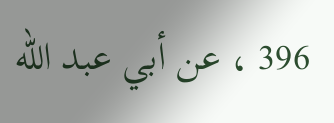396 ، عن أبي عبد الله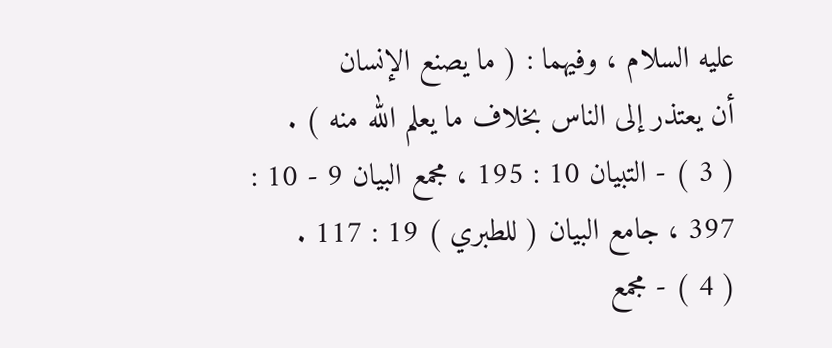عليه السلام ، وفيهما : ( ما يصنع الإنسان
أن يعتذر إلى الناس بخلاف ما يعلم الله منه ) .
( 3 ) - التبيان 10 : 195 ، مجمع البيان 9 - 10 : 397 ، جامع البيان ( للطبري ) 19 : 117 .
( 4 ) - مجمع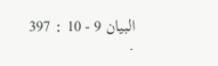البيان 9 - 10 : 397 .